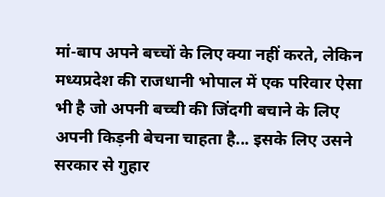मां-बाप अपने बच्चों के लिए क्या नहीं करते, लेकिन मध्यप्रदेश की राजधानी भोपाल में एक परिवार ऐसा भी है जो अपनी बच्ची की जिंदगी बचाने के लिए अपनी किड़नी बेचना चाहता है... इसके लिए उसने सरकार से गुहार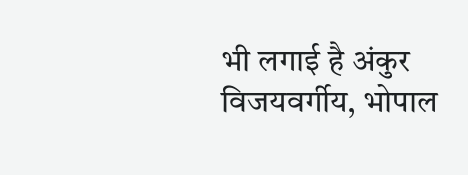भी लगाई है अंकुर विजयवर्गीय, भोपाल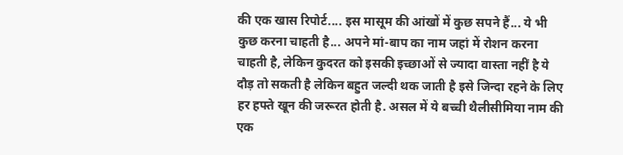की एक खास रिपोर्ट.... इस मासूम की आंखों में कुछ सपने हैं... ये भी कुछ करना चाहती है... अपने मां-बाप का नाम जहां में रोशन करना चाहती है, लेकिन कुदरत को इसकी इच्छाओं से ज्यादा वास्ता नहीं है ये दौड़ तो सकती है लेकिन बहुत जल्दी थक जाती है इसे जिन्दा रहने के लिए हर हफ्ते खून की जरूरत होती है. असल में ये बच्ची थैलीसीमिया नाम की एक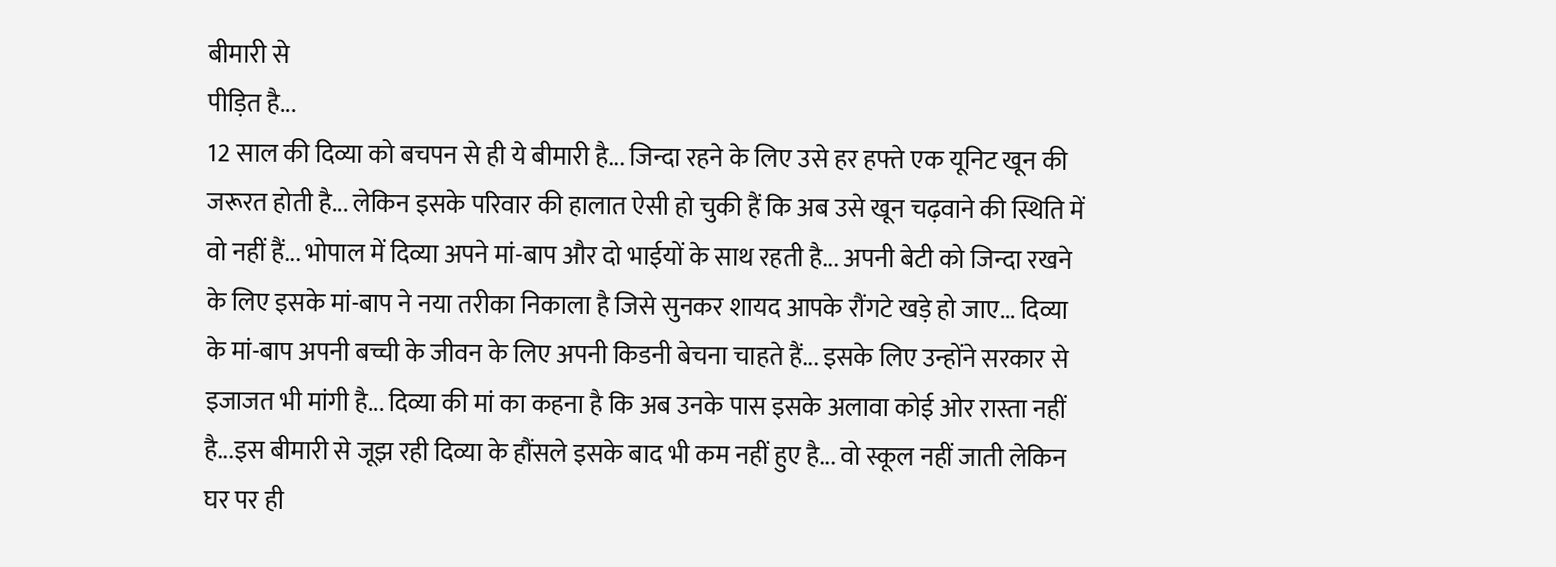बीमारी से
पीड़ित है...
12 साल की दिव्या को बचपन से ही ये बीमारी है... जिन्दा रहने के लिए उसे हर हफ्ते एक यूनिट खून की जरूरत होती है... लेकिन इसके परिवार की हालात ऐसी हो चुकी हैं कि अब उसे खून चढ़वाने की स्थिति में वो नहीं हैं... भोपाल में दिव्या अपने मां-बाप और दो भाईयों के साथ रहती है... अपनी बेटी को जिन्दा रखने के लिए इसके मां-बाप ने नया तरीका निकाला है जिसे सुनकर शायद आपके रौंगटे खड़े हो जाए... दिव्या के मां-बाप अपनी बच्ची के जीवन के लिए अपनी किडनी बेचना चाहते हैं... इसके लिए उन्होंने सरकार से इजाजत भी मांगी है... दिव्या की मां का कहना है कि अब उनके पास इसके अलावा कोई ओर रास्ता नहीं है...इस बीमारी से जूझ रही दिव्या के हौंसले इसके बाद भी कम नहीं हुए है... वो स्कूल नहीं जाती लेकिन घर पर ही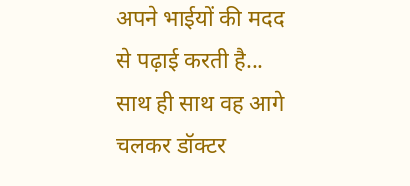अपने भाईयों की मदद से पढ़ाई करती है... साथ ही साथ वह आगे चलकर डॉक्टर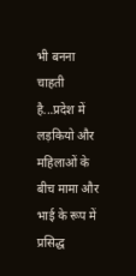भी बनना चाहती है...प्रदेश में लड़कियो और महिलाओं के बीच मामा और भाई के रूप में प्रसिद्ध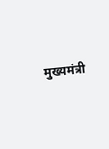मुख्यमंत्री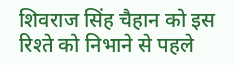शिवराज सिंह चैहान को इस रिश्ते को निभाने से पहले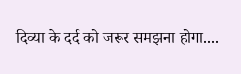दिव्या के दर्द को जरूर समझना होगा....